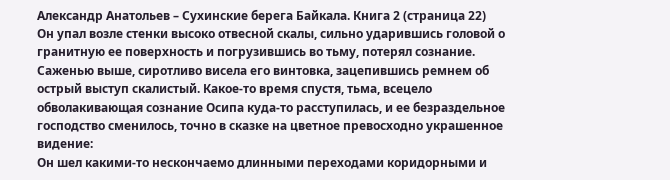Александр Анатольев – Сухинские берега Байкала. Книга 2 (страница 22)
Он упал возле стенки высоко отвесной скалы, сильно ударившись головой о гранитную ее поверхность и погрузившись во тьму, потерял сознание. Саженью выше, сиротливо висела его винтовка, зацепившись ремнем об острый выступ скалистый. Какое-то время спустя, тьма, всецело обволакивающая сознание Осипа куда-то расступилась, и ее безраздельное господство сменилось, точно в сказке на цветное превосходно украшенное видение:
Он шел какими-то нескончаемо длинными переходами коридорными и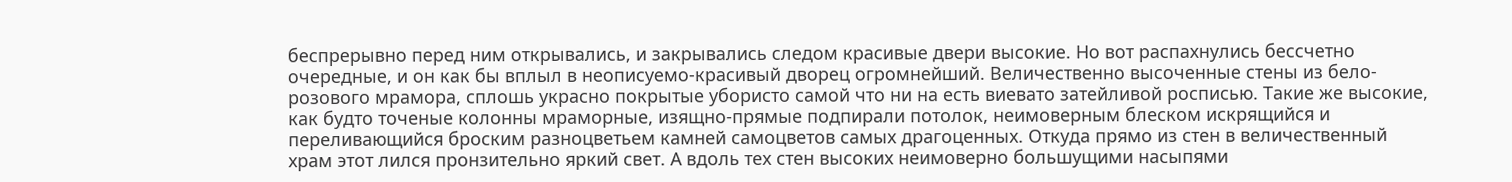беспрерывно перед ним открывались, и закрывались следом красивые двери высокие. Но вот распахнулись бессчетно очередные, и он как бы вплыл в неописуемо-красивый дворец огромнейший. Величественно высоченные стены из бело-розового мрамора, сплошь украсно покрытые убористо самой что ни на есть виевато затейливой росписью. Такие же высокие, как будто точеные колонны мраморные, изящно-прямые подпирали потолок, неимоверным блеском искрящийся и переливающийся броским разноцветьем камней самоцветов самых драгоценных. Откуда прямо из стен в величественный храм этот лился пронзительно яркий свет. А вдоль тех стен высоких неимоверно большущими насыпями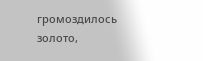громоздилось золото,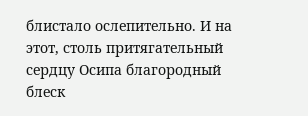блистало ослепительно. И на этот, столь притягательный сердцу Осипа благородный блеск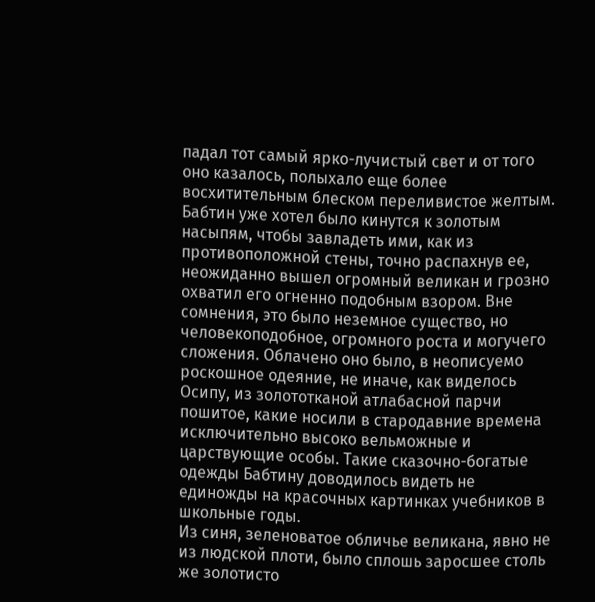падал тот самый ярко-лучистый свет и от того оно казалось, полыхало еще более восхитительным блеском переливистое желтым. Бабтин уже хотел было кинутся к золотым насыпям, чтобы завладеть ими, как из противоположной стены, точно распахнув ее, неожиданно вышел огромный великан и грозно охватил его огненно подобным взором. Вне сомнения, это было неземное существо, но человекоподобное, огромного роста и могучего сложения. Облачено оно было, в неописуемо роскошное одеяние, не иначе, как виделось Осипу, из золототканой атлабасной парчи пошитое, какие носили в стародавние времена исключительно высоко вельможные и царствующие особы. Такие сказочно-богатые одежды Бабтину доводилось видеть не единожды на красочных картинках учебников в школьные годы.
Из синя, зеленоватое обличье великана, явно не из людской плоти, было сплошь заросшее столь же золотисто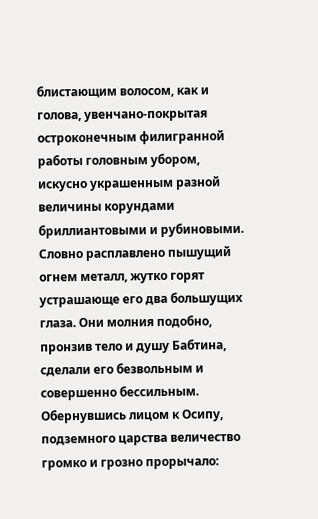блистающим волосом, как и голова, увенчано-покрытая остроконечным филигранной работы головным убором, искусно украшенным разной величины корундами бриллиантовыми и рубиновыми. Словно расплавлено пышущий огнем металл, жутко горят устрашающе его два большущих глаза. Они молния подобно, пронзив тело и душу Бабтина, сделали его безвольным и совершенно бессильным. Обернувшись лицом к Осипу, подземного царства величество громко и грозно прорычало: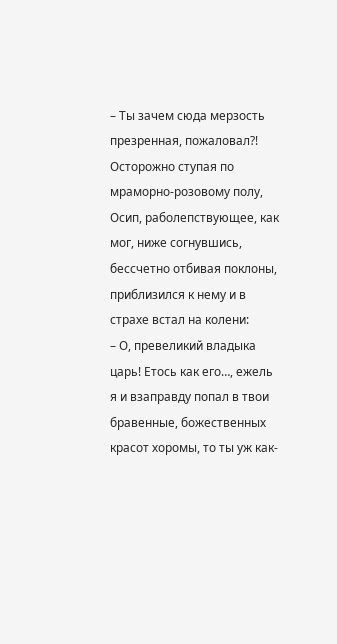– Ты зачем сюда мерзость презренная, пожаловал?!
Осторожно ступая по мраморно-розовому полу, Осип, раболепствующее, как мог, ниже согнувшись, бессчетно отбивая поклоны, приблизился к нему и в страхе встал на колени:
– О, превеликий владыка царь! Етось как его…, ежель я и взаправду попал в твои бравенные, божественных красот хоромы, то ты уж как-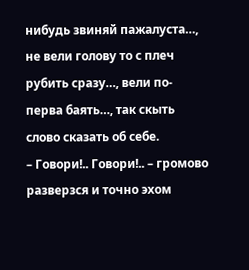нибудь звиняй пажалуста…, не вели голову то с плеч рубить сразу…, вели по-перва баять…, так скыть слово сказать об себе.
– Говори!.. Говори!.. – громово разверзся и точно эхом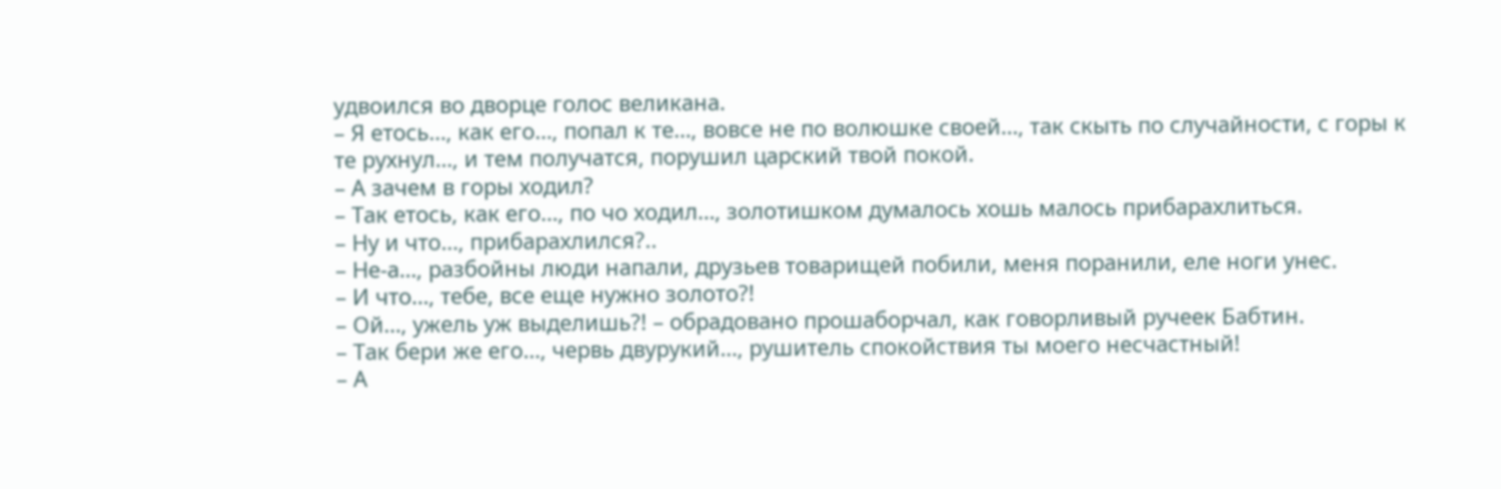удвоился во дворце голос великана.
– Я етось…, как его…, попал к те…, вовсе не по волюшке своей…, так скыть по случайности, с горы к те рухнул…, и тем получатся, порушил царский твой покой.
– А зачем в горы ходил?
– Так етось, как его…, по чо ходил…, золотишком думалось хошь малось прибарахлиться.
– Ну и что…, прибарахлился?..
– Не-а…, разбойны люди напали, друзьев товарищей побили, меня поранили, еле ноги унес.
– И что…, тебе, все еще нужно золото?!
– Ой…, ужель уж выделишь?! – обрадовано прошаборчал, как говорливый ручеек Бабтин.
– Так бери же его…, червь двурукий…, рушитель спокойствия ты моего несчастный!
– А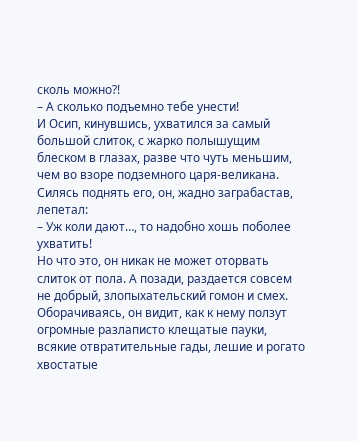сколь можно?!
– А сколько подъемно тебе унести!
И Осип, кинувшись, ухватился за самый большой слиток, с жарко полышущим блеском в глазах, разве что чуть меньшим, чем во взоре подземного царя-великана. Силясь поднять его, он, жадно заграбастав, лепетал:
– Уж коли дают…, то надобно хошь поболее ухватить!
Но что это, он никак не может оторвать слиток от пола. А позади, раздается совсем не добрый, злопыхательский гомон и смех. Оборачиваясь, он видит, как к нему ползут огромные разлаписто клещатые пауки, всякие отвратительные гады, лешие и рогато хвостатые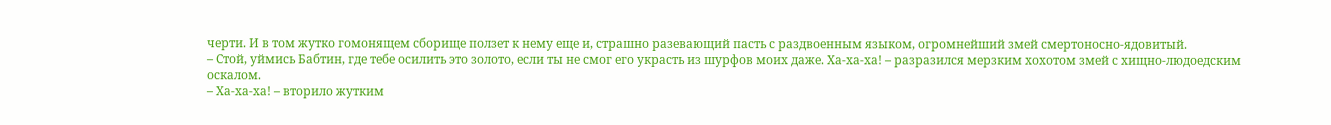черти. И в том жутко гомонящем сборище ползет к нему еще и, страшно разевающий пасть с раздвоенным языком, огромнейший змей смертоносно-ядовитый.
– Стой, уймись Бабтин, где тебе осилить это золото, если ты не смог его украсть из шурфов моих даже. Ха-ха-ха! – разразился мерзким хохотом змей с хищно-людоедским оскалом.
– Ха-ха-ха! – вторило жутким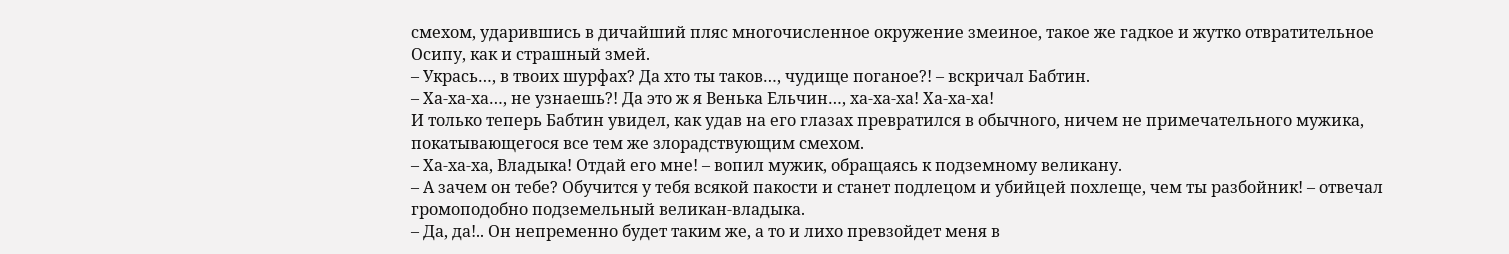смехом, ударившись в дичайший пляс многочисленное окружение змеиное, такое же гадкое и жутко отвратительное Осипу, как и страшный змей.
– Укрась…, в твоих шурфах? Да хто ты таков…, чудище поганое?! – вскричал Бабтин.
– Ха-ха-ха…, не узнаешь?! Да это ж я Венька Ельчин…, ха-ха-ха! Ха-ха-ха!
И только теперь Бабтин увидел, как удав на его глазах превратился в обычного, ничем не примечательного мужика, покатывающегося все тем же злорадствующим смехом.
– Ха-ха-ха, Владыка! Отдай его мне! – вопил мужик, обращаясь к подземному великану.
– А зачем он тебе? Обучится у тебя всякой пакости и станет подлецом и убийцей похлеще, чем ты разбойник! – отвечал громоподобно подземельный великан-владыка.
– Да, да!.. Он непременно будет таким же, а то и лихо превзойдет меня в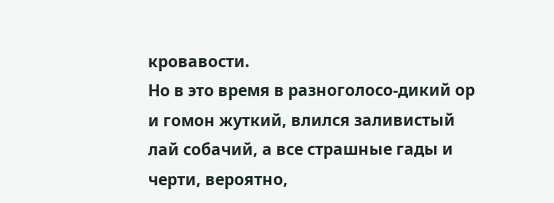кровавости.
Но в это время в разноголосо-дикий ор и гомон жуткий, влился заливистый лай собачий, а все страшные гады и черти, вероятно,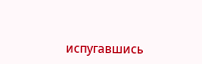испугавшись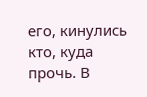его, кинулись кто, куда прочь. В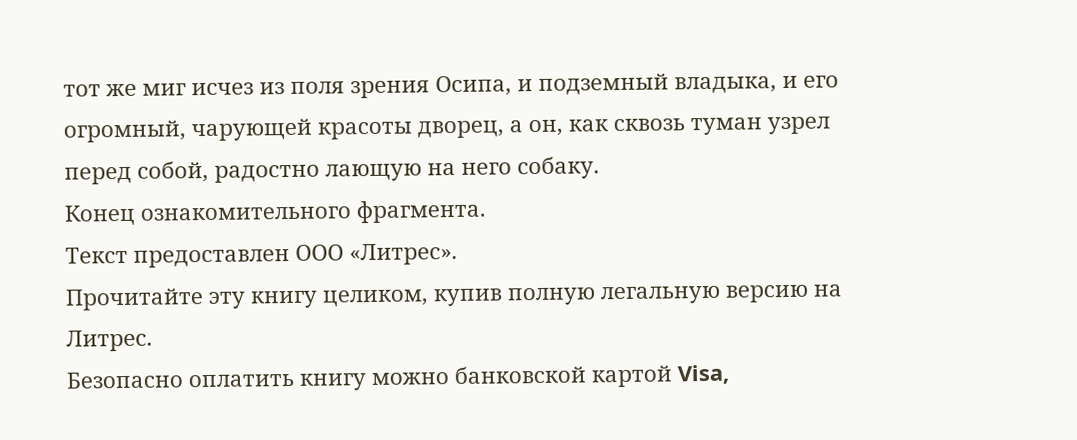тот же миг исчез из поля зрения Осипа, и подземный владыка, и его огромный, чарующей красоты дворец, а он, как сквозь туман узрел перед собой, радостно лающую на него собаку.
Конец ознакомительного фрагмента.
Текст предоставлен ООО «Литрес».
Прочитайте эту книгу целиком, купив полную легальную версию на Литрес.
Безопасно оплатить книгу можно банковской картой Visa,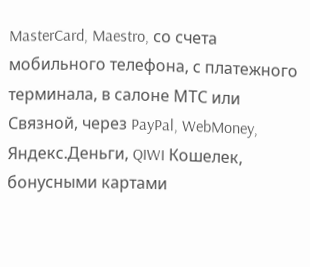MasterCard, Maestro, со счета мобильного телефона, с платежного терминала, в салоне МТС или Связной, через PayPal, WebMoney, Яндекс.Деньги, QIWI Кошелек, бонусными картами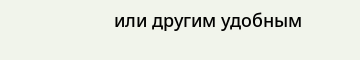или другим удобным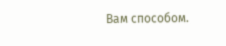Вам способом.